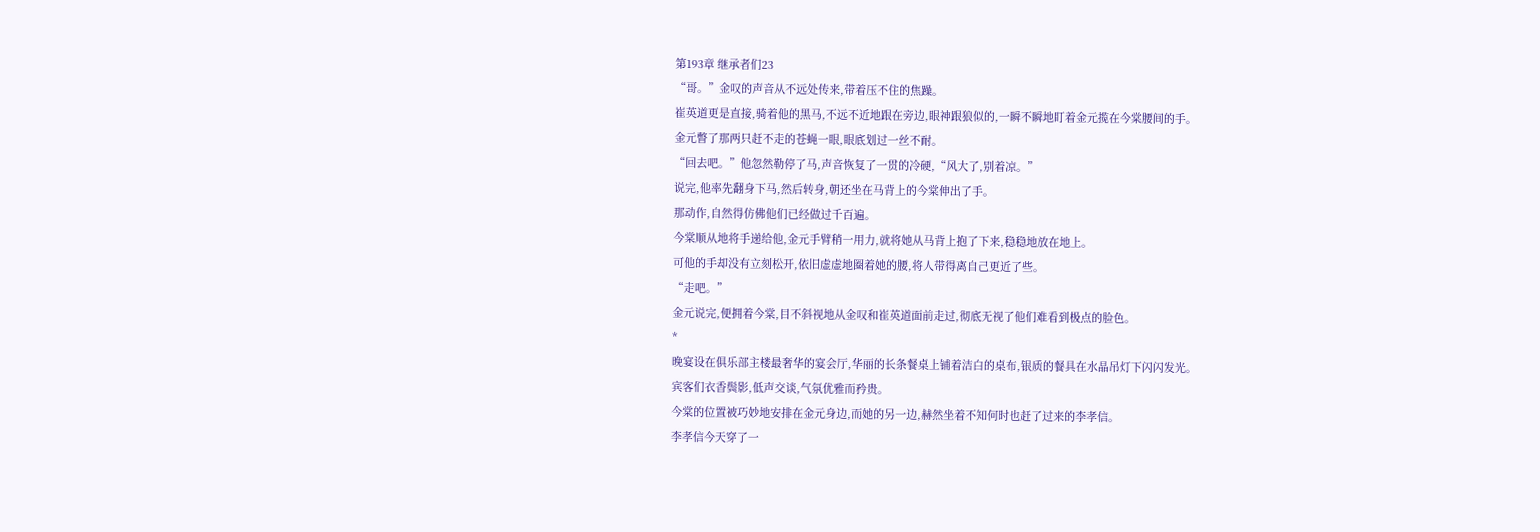第193章 继承者们23
“哥。”金叹的声音从不远处传来,带着压不住的焦躁。
崔英道更是直接,骑着他的黑马,不远不近地跟在旁边,眼神跟狼似的,一瞬不瞬地盯着金元揽在今棠腰间的手。
金元瞥了那两只赶不走的苍蝇一眼,眼底划过一丝不耐。
“回去吧。”他忽然勒停了马,声音恢复了一贯的冷硬,“风大了,别着凉。”
说完,他率先翻身下马,然后转身,朝还坐在马背上的今棠伸出了手。
那动作,自然得仿佛他们已经做过千百遍。
今棠顺从地将手递给他,金元手臂稍一用力,就将她从马背上抱了下来,稳稳地放在地上。
可他的手却没有立刻松开,依旧虚虚地圈着她的腰,将人带得离自己更近了些。
“走吧。”
金元说完,便拥着今棠,目不斜视地从金叹和崔英道面前走过,彻底无视了他们难看到极点的脸色。
*
晚宴设在俱乐部主楼最奢华的宴会厅,华丽的长条餐桌上铺着洁白的桌布,银质的餐具在水晶吊灯下闪闪发光。
宾客们衣香鬓影,低声交谈,气氛优雅而矜贵。
今棠的位置被巧妙地安排在金元身边,而她的另一边,赫然坐着不知何时也赶了过来的李孝信。
李孝信今天穿了一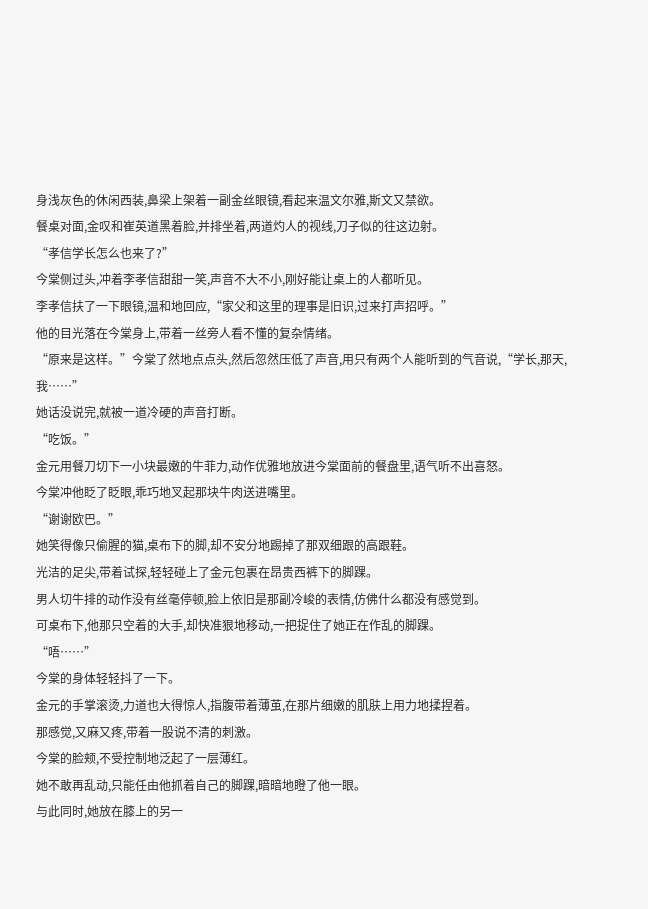身浅灰色的休闲西装,鼻梁上架着一副金丝眼镜,看起来温文尔雅,斯文又禁欲。
餐桌对面,金叹和崔英道黑着脸,并排坐着,两道灼人的视线,刀子似的往这边射。
“孝信学长怎么也来了?”
今棠侧过头,冲着李孝信甜甜一笑,声音不大不小,刚好能让桌上的人都听见。
李孝信扶了一下眼镜,温和地回应,“家父和这里的理事是旧识,过来打声招呼。”
他的目光落在今棠身上,带着一丝旁人看不懂的复杂情绪。
“原来是这样。”今棠了然地点点头,然后忽然压低了声音,用只有两个人能听到的气音说,“学长,那天,我……”
她话没说完,就被一道冷硬的声音打断。
“吃饭。”
金元用餐刀切下一小块最嫩的牛菲力,动作优雅地放进今棠面前的餐盘里,语气听不出喜怒。
今棠冲他眨了眨眼,乖巧地叉起那块牛肉送进嘴里。
“谢谢欧巴。”
她笑得像只偷腥的猫,桌布下的脚,却不安分地踢掉了那双细跟的高跟鞋。
光洁的足尖,带着试探,轻轻碰上了金元包裹在昂贵西裤下的脚踝。
男人切牛排的动作没有丝毫停顿,脸上依旧是那副冷峻的表情,仿佛什么都没有感觉到。
可桌布下,他那只空着的大手,却快准狠地移动,一把捉住了她正在作乱的脚踝。
“唔……”
今棠的身体轻轻抖了一下。
金元的手掌滚烫,力道也大得惊人,指腹带着薄茧,在那片细嫩的肌肤上用力地揉捏着。
那感觉,又麻又疼,带着一股说不清的刺激。
今棠的脸颊,不受控制地泛起了一层薄红。
她不敢再乱动,只能任由他抓着自己的脚踝,暗暗地瞪了他一眼。
与此同时,她放在膝上的另一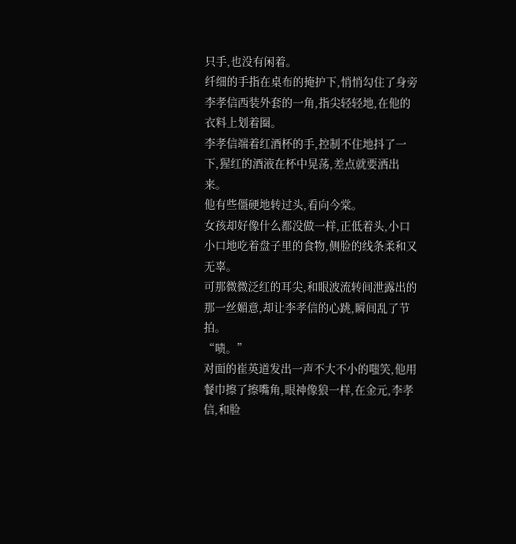只手,也没有闲着。
纤细的手指在桌布的掩护下,悄悄勾住了身旁李孝信西装外套的一角,指尖轻轻地,在他的衣料上划着圈。
李孝信端着红酒杯的手,控制不住地抖了一下,猩红的酒液在杯中晃荡,差点就要洒出来。
他有些僵硬地转过头,看向今棠。
女孩却好像什么都没做一样,正低着头,小口小口地吃着盘子里的食物,侧脸的线条柔和又无辜。
可那微微泛红的耳尖,和眼波流转间泄露出的那一丝媚意,却让李孝信的心跳,瞬间乱了节拍。
“啧。”
对面的崔英道发出一声不大不小的嗤笑,他用餐巾擦了擦嘴角,眼神像狼一样,在金元,李孝信,和脸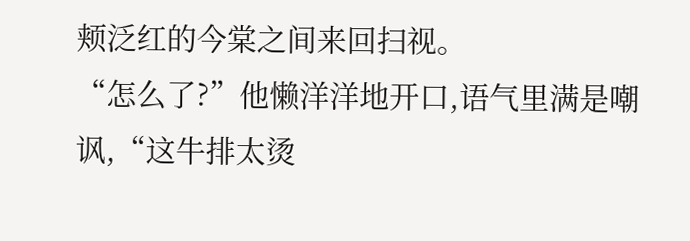颊泛红的今棠之间来回扫视。
“怎么了?”他懒洋洋地开口,语气里满是嘲讽,“这牛排太烫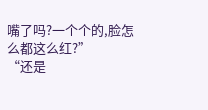嘴了吗?一个个的,脸怎么都这么红?”
“还是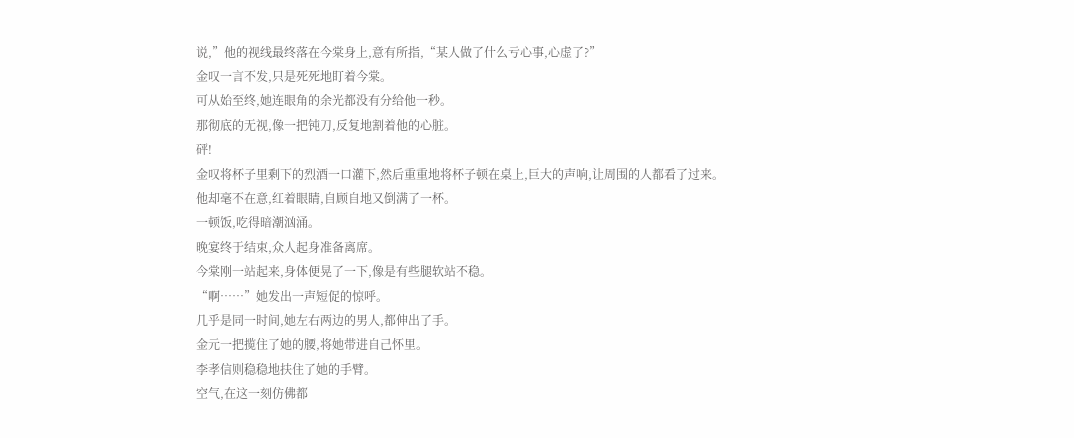说,”他的视线最终落在今棠身上,意有所指,“某人做了什么亏心事,心虚了?”
金叹一言不发,只是死死地盯着今棠。
可从始至终,她连眼角的余光都没有分给他一秒。
那彻底的无视,像一把钝刀,反复地割着他的心脏。
砰!
金叹将杯子里剩下的烈酒一口灌下,然后重重地将杯子顿在桌上,巨大的声响,让周围的人都看了过来。
他却毫不在意,红着眼睛,自顾自地又倒满了一杯。
一顿饭,吃得暗潮汹涌。
晚宴终于结束,众人起身准备离席。
今棠刚一站起来,身体便晃了一下,像是有些腿软站不稳。
“啊……”她发出一声短促的惊呼。
几乎是同一时间,她左右两边的男人,都伸出了手。
金元一把揽住了她的腰,将她带进自己怀里。
李孝信则稳稳地扶住了她的手臂。
空气,在这一刻仿佛都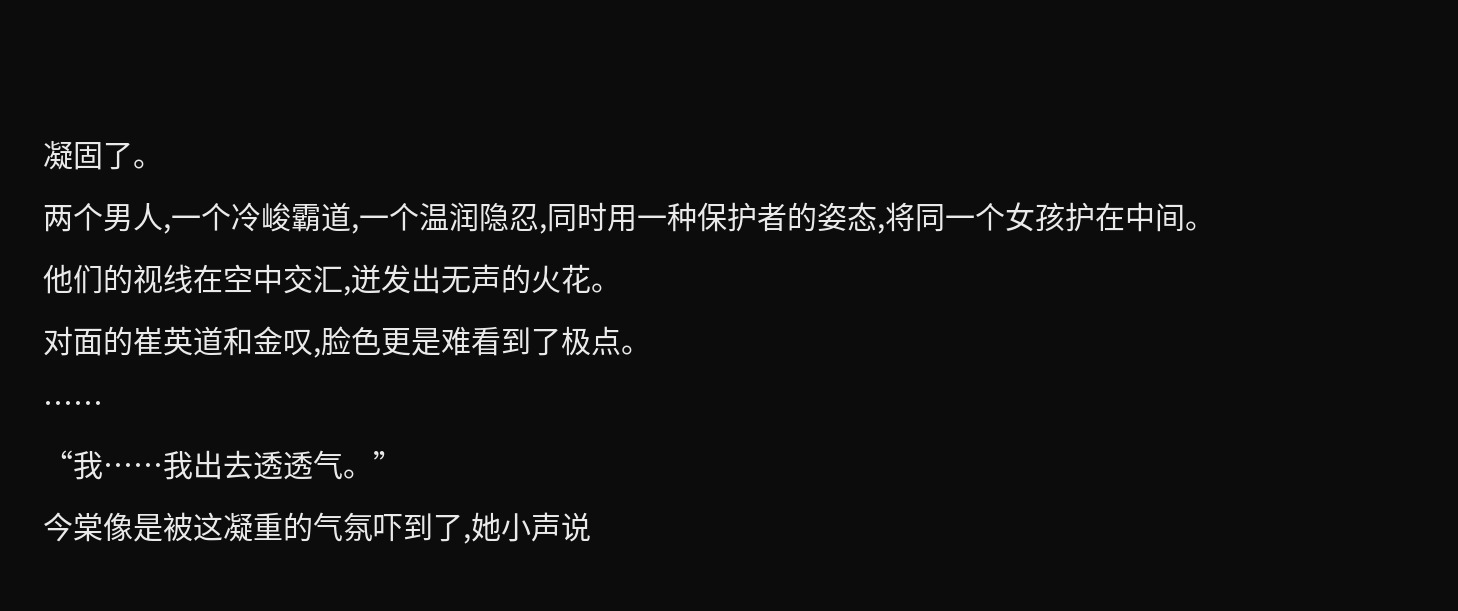凝固了。
两个男人,一个冷峻霸道,一个温润隐忍,同时用一种保护者的姿态,将同一个女孩护在中间。
他们的视线在空中交汇,迸发出无声的火花。
对面的崔英道和金叹,脸色更是难看到了极点。
……
“我……我出去透透气。”
今棠像是被这凝重的气氛吓到了,她小声说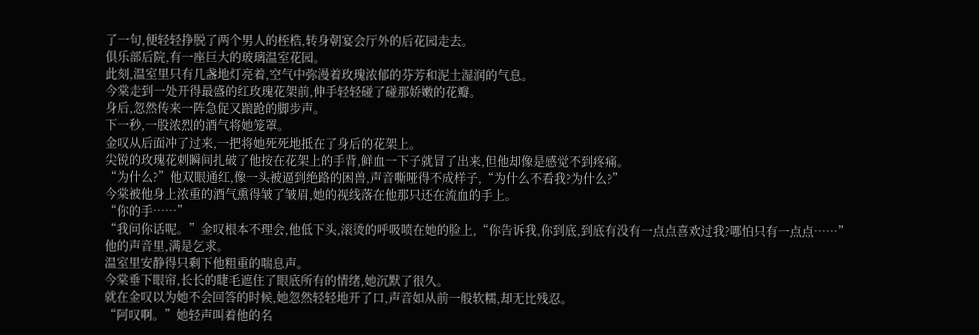了一句,便轻轻挣脱了两个男人的桎梏,转身朝宴会厅外的后花园走去。
俱乐部后院,有一座巨大的玻璃温室花园。
此刻,温室里只有几盏地灯亮着,空气中弥漫着玫瑰浓郁的芬芳和泥土湿润的气息。
今棠走到一处开得最盛的红玫瑰花架前,伸手轻轻碰了碰那娇嫩的花瓣。
身后,忽然传来一阵急促又踉跄的脚步声。
下一秒,一股浓烈的酒气将她笼罩。
金叹从后面冲了过来,一把将她死死地抵在了身后的花架上。
尖锐的玫瑰花刺瞬间扎破了他按在花架上的手背,鲜血一下子就冒了出来,但他却像是感觉不到疼痛。
“为什么?”他双眼通红,像一头被逼到绝路的困兽,声音嘶哑得不成样子,“为什么不看我?为什么?”
今棠被他身上浓重的酒气熏得皱了皱眉,她的视线落在他那只还在流血的手上。
“你的手……”
“我问你话呢。”金叹根本不理会,他低下头,滚烫的呼吸喷在她的脸上,“你告诉我,你到底,到底有没有一点点喜欢过我?哪怕只有一点点……”
他的声音里,满是乞求。
温室里安静得只剩下他粗重的喘息声。
今棠垂下眼帘,长长的睫毛遮住了眼底所有的情绪,她沉默了很久。
就在金叹以为她不会回答的时候,她忽然轻轻地开了口,声音如从前一般软糯,却无比残忍。
“阿叹啊。”她轻声叫着他的名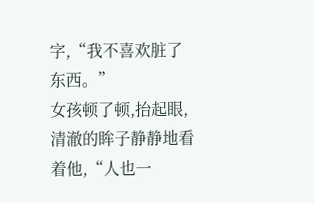字,“我不喜欢脏了东西。”
女孩顿了顿,抬起眼,清澈的眸子静静地看着他,“人也一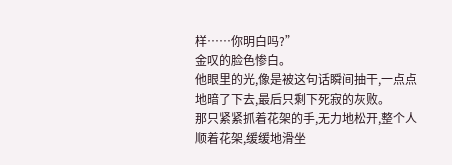样……你明白吗?”
金叹的脸色惨白。
他眼里的光,像是被这句话瞬间抽干,一点点地暗了下去,最后只剩下死寂的灰败。
那只紧紧抓着花架的手,无力地松开,整个人顺着花架,缓缓地滑坐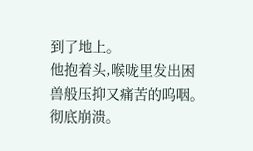到了地上。
他抱着头,喉咙里发出困兽般压抑又痛苦的呜咽。
彻底崩溃。